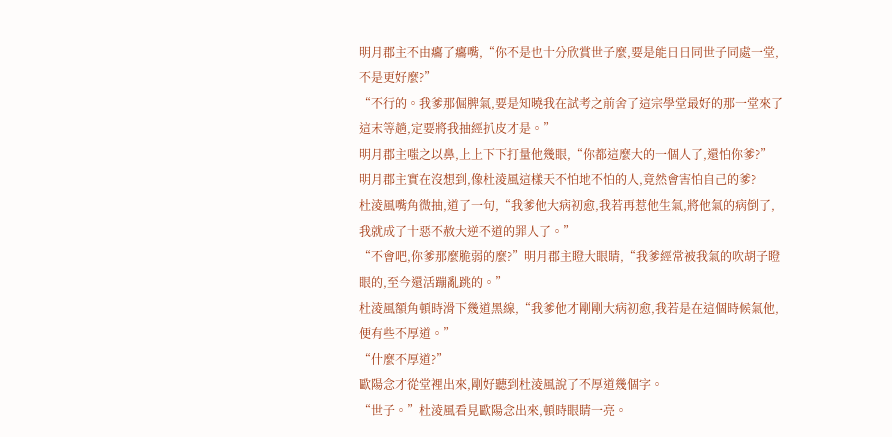明月郡主不由癟了癟嘴,“你不是也十分欣賞世子麼,要是能日日同世子同處一堂,不是更好麼?”
“不行的。我爹那倔脾氣,要是知曉我在試考之前舍了這宗學堂最好的那一堂來了這末等趟,定要將我抽經扒皮才是。”
明月郡主嗤之以鼻,上上下下打量他幾眼,“你都這麼大的一個人了,還怕你爹?”
明月郡主實在沒想到,像杜淩風這樣天不怕地不怕的人,竟然會害怕自己的爹?
杜淩風嘴角微抽,道了一句,“我爹他大病初愈,我若再惹他生氣,將他氣的病倒了,我就成了十惡不赦大逆不道的罪人了。”
“不會吧,你爹那麼脆弱的麼?”明月郡主瞪大眼睛,“我爹經常被我氣的吹胡子瞪眼的,至今還活蹦亂跳的。”
杜淩風額角頓時滑下幾道黑線,“我爹他才剛剛大病初愈,我若是在這個時候氣他,便有些不厚道。”
“什麼不厚道?”
歐陽念才從堂裡出來,剛好聽到杜淩風說了不厚道幾個字。
“世子。”杜淩風看見歐陽念出來,頓時眼睛一亮。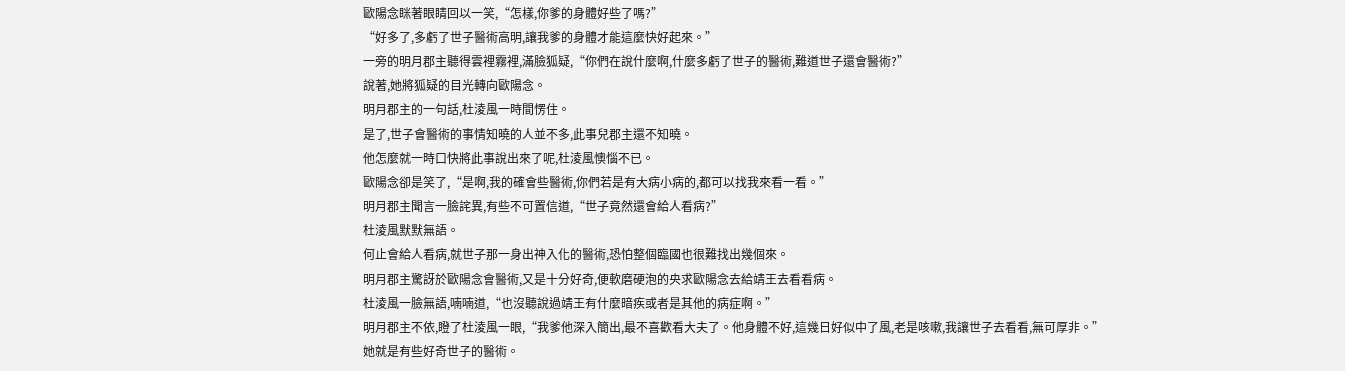歐陽念眯著眼睛回以一笑,“怎樣,你爹的身體好些了嗎?”
“好多了,多虧了世子醫術高明,讓我爹的身體才能這麼快好起來。”
一旁的明月郡主聽得雲裡霧裡,滿臉狐疑,“你們在說什麼啊,什麼多虧了世子的醫術,難道世子還會醫術?”
說著,她將狐疑的目光轉向歐陽念。
明月郡主的一句話,杜淩風一時間愣住。
是了,世子會醫術的事情知曉的人並不多,此事兒郡主還不知曉。
他怎麼就一時口快將此事說出來了呢,杜淩風懊惱不已。
歐陽念卻是笑了,“是啊,我的確會些醫術,你們若是有大病小病的,都可以找我來看一看。”
明月郡主聞言一臉詫異,有些不可置信道,“世子竟然還會給人看病?”
杜淩風默默無語。
何止會給人看病,就世子那一身出神入化的醫術,恐怕整個臨國也很難找出幾個來。
明月郡主驚訝於歐陽念會醫術,又是十分好奇,便軟磨硬泡的央求歐陽念去給靖王去看看病。
杜淩風一臉無語,喃喃道,“也沒聽說過靖王有什麼暗疾或者是其他的病症啊。”
明月郡主不依,瞪了杜淩風一眼,“我爹他深入簡出,最不喜歡看大夫了。他身體不好,這幾日好似中了風,老是咳嗽,我讓世子去看看,無可厚非。”
她就是有些好奇世子的醫術。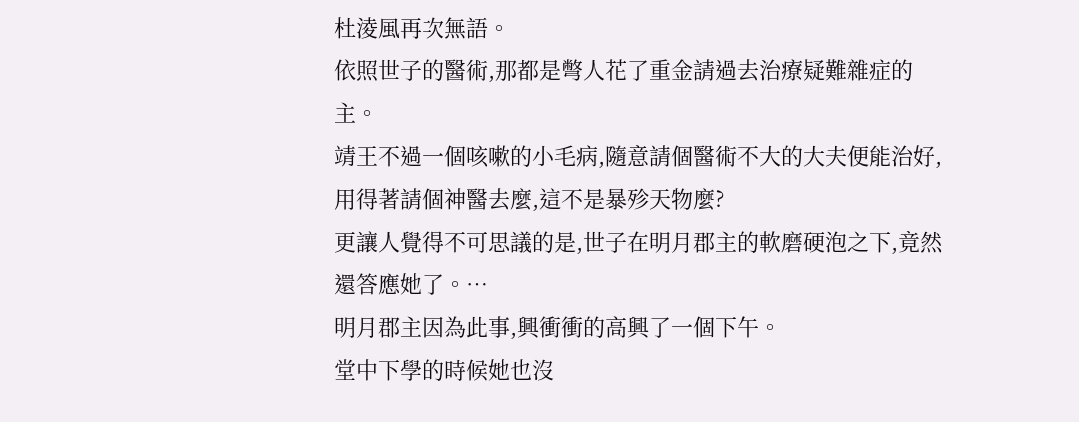杜淩風再次無語。
依照世子的醫術,那都是彆人花了重金請過去治療疑難雜症的主。
靖王不過一個咳嗽的小毛病,隨意請個醫術不大的大夫便能治好,用得著請個神醫去麼,這不是暴殄天物麼?
更讓人覺得不可思議的是,世子在明月郡主的軟磨硬泡之下,竟然還答應她了。…
明月郡主因為此事,興衝衝的高興了一個下午。
堂中下學的時候她也沒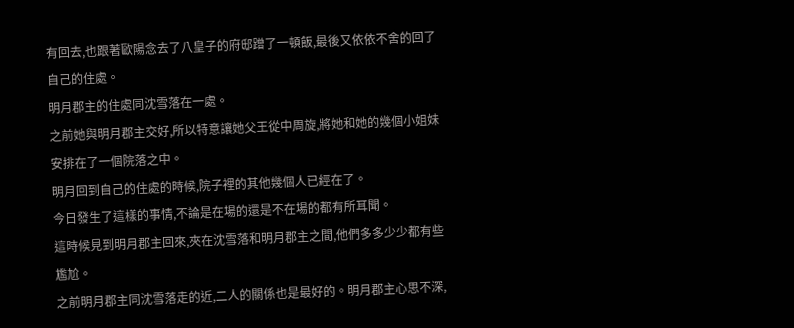有回去,也跟著歐陽念去了八皇子的府邸蹭了一頓飯,最後又依依不舍的回了自己的住處。
明月郡主的住處同沈雪落在一處。
之前她與明月郡主交好,所以特意讓她父王從中周旋,將她和她的幾個小姐妹安排在了一個院落之中。
明月回到自己的住處的時候,院子裡的其他幾個人已經在了。
今日發生了這樣的事情,不論是在場的還是不在場的都有所耳聞。
這時候見到明月郡主回來,夾在沈雪落和明月郡主之間,他們多多少少都有些尷尬。
之前明月郡主同沈雪落走的近,二人的關係也是最好的。明月郡主心思不深,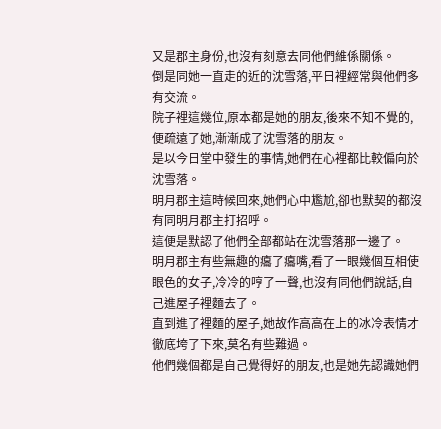又是郡主身份,也沒有刻意去同他們維係關係。
倒是同她一直走的近的沈雪落,平日裡經常與他們多有交流。
院子裡這幾位,原本都是她的朋友,後來不知不覺的,便疏遠了她,漸漸成了沈雪落的朋友。
是以今日堂中發生的事情,她們在心裡都比較偏向於沈雪落。
明月郡主這時候回來,她們心中尷尬,卻也默契的都沒有同明月郡主打招呼。
這便是默認了他們全部都站在沈雪落那一邊了。
明月郡主有些無趣的癟了癟嘴,看了一眼幾個互相使眼色的女子,冷冷的哼了一聲,也沒有同他們說話,自己進屋子裡麵去了。
直到進了裡麵的屋子,她故作高高在上的冰冷表情才徹底垮了下來,莫名有些難過。
他們幾個都是自己覺得好的朋友,也是她先認識她們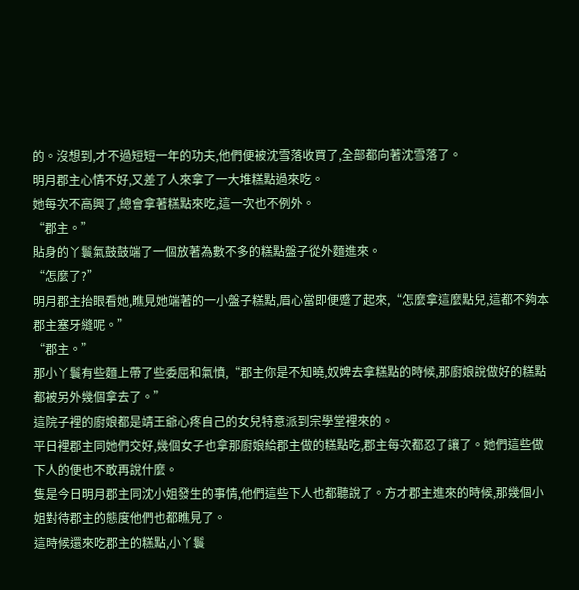的。沒想到,才不過短短一年的功夫,他們便被沈雪落收買了,全部都向著沈雪落了。
明月郡主心情不好,又差了人來拿了一大堆糕點過來吃。
她每次不高興了,總會拿著糕點來吃,這一次也不例外。
“郡主。”
貼身的丫鬟氣鼓鼓端了一個放著為數不多的糕點盤子從外麵進來。
“怎麼了?”
明月郡主抬眼看她,瞧見她端著的一小盤子糕點,眉心當即便蹙了起來,“怎麼拿這麼點兒,這都不夠本郡主塞牙縫呢。”
“郡主。”
那小丫鬟有些麵上帶了些委屈和氣憤,“郡主你是不知曉,奴婢去拿糕點的時候,那廚娘說做好的糕點都被另外幾個拿去了。”
這院子裡的廚娘都是靖王爺心疼自己的女兒特意派到宗學堂裡來的。
平日裡郡主同她們交好,幾個女子也拿那廚娘給郡主做的糕點吃,郡主每次都忍了讓了。她們這些做下人的便也不敢再說什麼。
隻是今日明月郡主同沈小姐發生的事情,他們這些下人也都聽說了。方才郡主進來的時候,那幾個小姐對待郡主的態度他們也都瞧見了。
這時候還來吃郡主的糕點,小丫鬟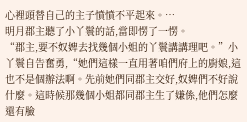心裡頭替自己的主子憤憤不平起來。…
明月郡主聽了小丫鬟的話,當即愣了一愣。
“郡主,要不奴婢去找幾個小姐的丫鬟講講理吧。”小丫鬟自告奮勇,“她們這樣一直用著咱們府上的廚娘,這也不是個辦法啊。先前她們同郡主交好,奴婢們不好說什麼。這時候那幾個小姐都同郡主生了嫌係,他們怎麼還有臉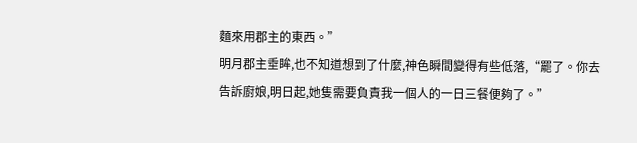麵來用郡主的東西。”
明月郡主垂眸,也不知道想到了什麼,神色瞬間變得有些低落,“罷了。你去告訴廚娘,明日起,她隻需要負責我一個人的一日三餐便夠了。”